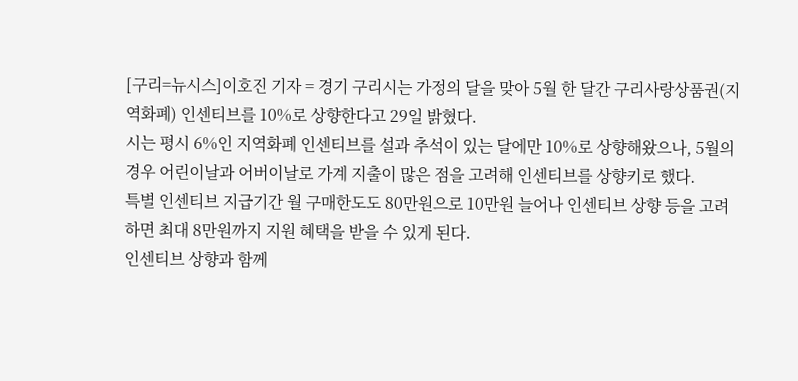[구리=뉴시스]이호진 기자 = 경기 구리시는 가정의 달을 맞아 5월 한 달간 구리사랑상품권(지역화폐) 인센티브를 10%로 상향한다고 29일 밝혔다.
시는 평시 6%인 지역화폐 인센티브를 설과 추석이 있는 달에만 10%로 상향해왔으나, 5월의 경우 어린이날과 어버이날로 가계 지출이 많은 점을 고려해 인센티브를 상향키로 했다.
특별 인센티브 지급기간 월 구매한도도 80만원으로 10만원 늘어나 인센티브 상향 등을 고려하면 최대 8만원까지 지원 혜택을 받을 수 있게 된다.
인센티브 상향과 함께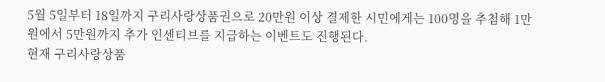5월 5일부터 18일까지 구리사랑상품권으로 20만원 이상 결제한 시민에게는 100명을 추첨해 1만원에서 5만원까지 추가 인센티브를 지급하는 이벤트도 진행된다.
현재 구리사랑상품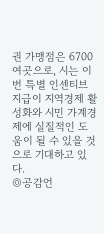권 가맹점은 6700여곳으로, 시는 이번 특별 인센티브 지급이 지역경제 활성화와 시민 가계경제에 실질적인 도움이 될 수 있을 것으로 기대하고 있다.
◎공감언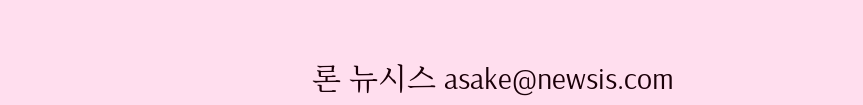론 뉴시스 asake@newsis.com